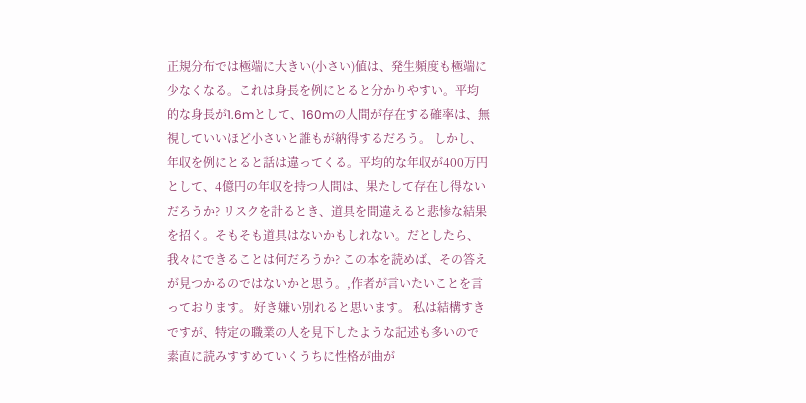正規分布では極端に大きい(小さい)値は、発生頻度も極端に少なくなる。これは身長を例にとると分かりやすい。平均的な身長が1.6mとして、160mの人間が存在する確率は、無視していいほど小さいと誰もが納得するだろう。 しかし、年収を例にとると話は違ってくる。平均的な年収が400万円として、4億円の年収を持つ人間は、果たして存在し得ないだろうか? リスクを計るとき、道具を間違えると悲惨な結果を招く。そもそも道具はないかもしれない。だとしたら、我々にできることは何だろうか? この本を読めば、その答えが見つかるのではないかと思う。,作者が言いたいことを言っております。 好き嫌い別れると思います。 私は結構すきですが、特定の職業の人を見下したような記述も多いので素直に読みすすめていくうちに性格が曲が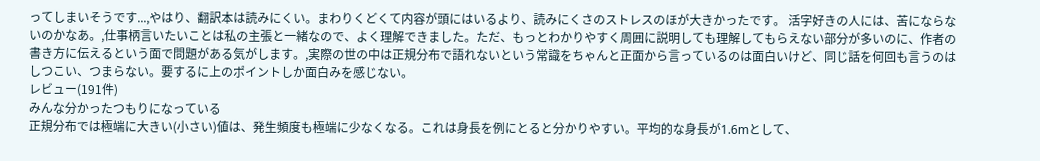ってしまいそうです...,やはり、翻訳本は読みにくい。まわりくどくて内容が頭にはいるより、読みにくさのストレスのほが大きかったです。 活字好きの人には、苦にならないのかなあ。,仕事柄言いたいことは私の主張と一緒なので、よく理解できました。ただ、もっとわかりやすく周囲に説明しても理解してもらえない部分が多いのに、作者の書き方に伝えるという面で問題がある気がします。,実際の世の中は正規分布で語れないという常識をちゃんと正面から言っているのは面白いけど、同じ話を何回も言うのはしつこい、つまらない。要するに上のポイントしか面白みを感じない。
レビュー(191件)
みんな分かったつもりになっている
正規分布では極端に大きい(小さい)値は、発生頻度も極端に少なくなる。これは身長を例にとると分かりやすい。平均的な身長が1.6mとして、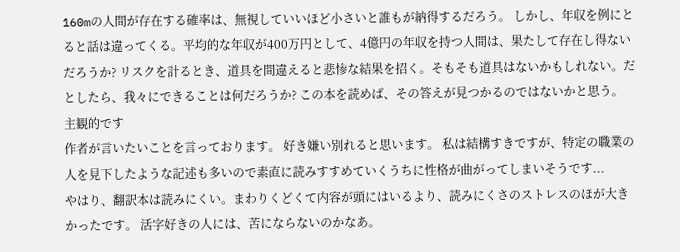160mの人間が存在する確率は、無視していいほど小さいと誰もが納得するだろう。 しかし、年収を例にとると話は違ってくる。平均的な年収が400万円として、4億円の年収を持つ人間は、果たして存在し得ないだろうか? リスクを計るとき、道具を間違えると悲惨な結果を招く。そもそも道具はないかもしれない。だとしたら、我々にできることは何だろうか? この本を読めば、その答えが見つかるのではないかと思う。
主観的です
作者が言いたいことを言っております。 好き嫌い別れると思います。 私は結構すきですが、特定の職業の人を見下したような記述も多いので素直に読みすすめていくうちに性格が曲がってしまいそうです...
やはり、翻訳本は読みにくい。まわりくどくて内容が頭にはいるより、読みにくさのストレスのほが大きかったです。 活字好きの人には、苦にならないのかなあ。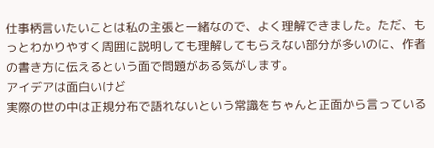仕事柄言いたいことは私の主張と一緒なので、よく理解できました。ただ、もっとわかりやすく周囲に説明しても理解してもらえない部分が多いのに、作者の書き方に伝えるという面で問題がある気がします。
アイデアは面白いけど
実際の世の中は正規分布で語れないという常識をちゃんと正面から言っている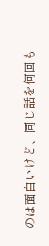のは面白いけど、同じ話を何回も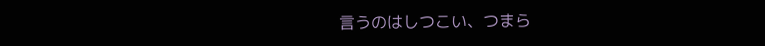言うのはしつこい、つまら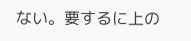ない。要するに上の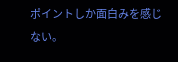ポイントしか面白みを感じない。